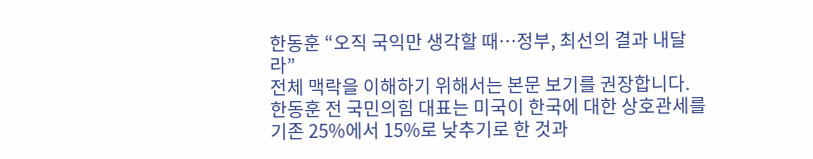한동훈 “오직 국익만 생각할 때…정부, 최선의 결과 내달라”
전체 맥락을 이해하기 위해서는 본문 보기를 권장합니다.
한동훈 전 국민의힘 대표는 미국이 한국에 대한 상호관세를 기존 25%에서 15%로 낮추기로 한 것과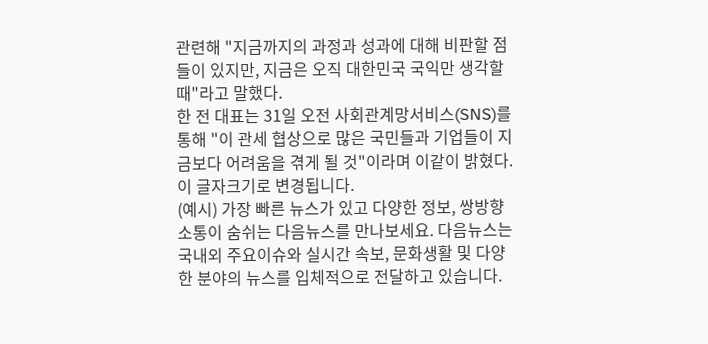관련해 "지금까지의 과정과 성과에 대해 비판할 점들이 있지만, 지금은 오직 대한민국 국익만 생각할 때"라고 말했다.
한 전 대표는 31일 오전 사회관계망서비스(SNS)를 통해 "이 관세 협상으로 많은 국민들과 기업들이 지금보다 어려움을 겪게 될 것"이라며 이같이 밝혔다.
이 글자크기로 변경됩니다.
(예시) 가장 빠른 뉴스가 있고 다양한 정보, 쌍방향 소통이 숨쉬는 다음뉴스를 만나보세요. 다음뉴스는 국내외 주요이슈와 실시간 속보, 문화생활 및 다양한 분야의 뉴스를 입체적으로 전달하고 있습니다.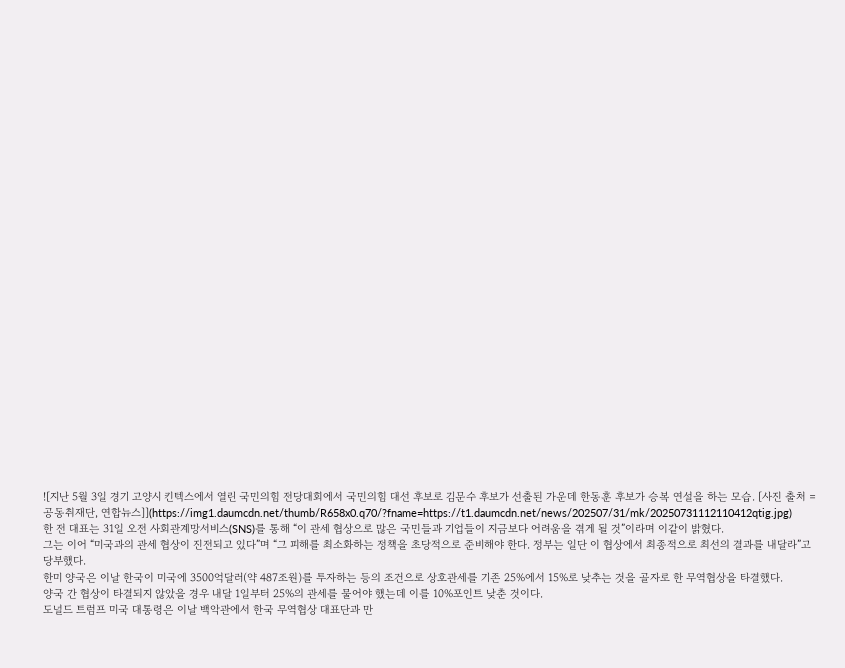![지난 5월 3일 경기 고양시 킨텍스에서 열린 국민의힘 전당대회에서 국민의힘 대선 후보로 김문수 후보가 선출된 가운데 한동훈 후보가 승복 연설을 하는 모습. [사진 출처 = 공동취재단, 연합뉴스]](https://img1.daumcdn.net/thumb/R658x0.q70/?fname=https://t1.daumcdn.net/news/202507/31/mk/20250731112110412qtig.jpg)
한 전 대표는 31일 오전 사회관계망서비스(SNS)를 통해 “이 관세 협상으로 많은 국민들과 기업들이 지금보다 어려움을 겪게 될 것”이라며 이같이 밝혔다.
그는 이어 “미국과의 관세 협상이 진전되고 있다”며 “그 피해를 최소화하는 정책을 초당적으로 준비해야 한다. 정부는 일단 이 협상에서 최종적으로 최선의 결과를 내달라”고 당부했다.
한미 양국은 이날 한국이 미국에 3500억달러(약 487조원)를 투자하는 등의 조건으로 상호관세를 기존 25%에서 15%로 낮추는 것을 골자로 한 무역협상을 타결했다.
양국 간 협상이 타결되지 않았을 경우 내달 1일부터 25%의 관세를 물어야 했는데 이를 10%포인트 낮춘 것이다.
도널드 트럼프 미국 대통령은 이날 백악관에서 한국 무역협상 대표단과 만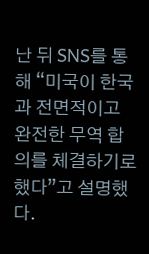난 뒤 SNS를 통해 “미국이 한국과 전면적이고 완전한 무역 합의를 체결하기로 했다”고 설명했다.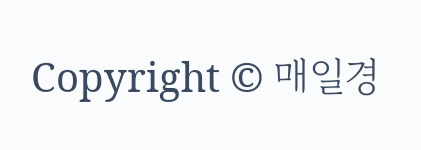Copyright © 매일경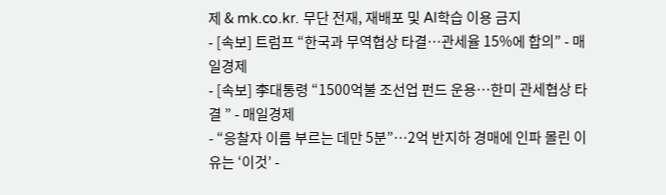제 & mk.co.kr. 무단 전재, 재배포 및 AI학습 이용 금지
- [속보] 트럼프 “한국과 무역협상 타결…관세율 15%에 합의” - 매일경제
- [속보] 李대통령 “1500억불 조선업 펀드 운용…한미 관세협상 타결 ” - 매일경제
- “응찰자 이름 부르는 데만 5분”…2억 반지하 경매에 인파 몰린 이유는 ‘이것’ -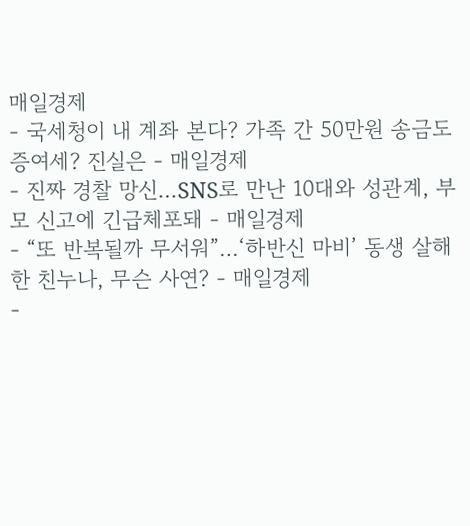매일경제
- 국세청이 내 계좌 본다? 가족 간 50만원 송금도 증여세? 진실은 - 매일경제
- 진짜 경찰 망신…SNS로 만난 10대와 성관계, 부모 신고에 긴급체포돼 - 매일경제
- “또 반복될까 무서워”…‘하반신 마비’ 동생 살해한 친누나, 무슨 사연? - 매일경제
-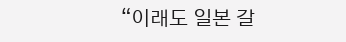“이래도 일본 갈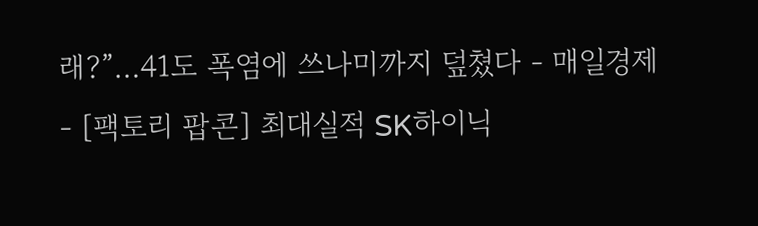래?”…41도 폭염에 쓰나미까지 덮쳤다 - 매일경제
- [팩토리 팝콘] 최대실적 SK하이닉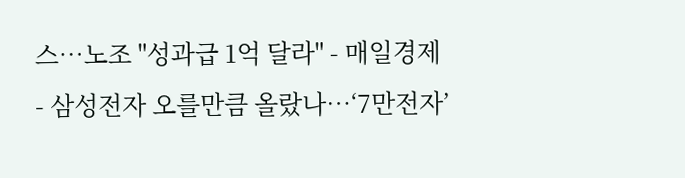스…노조 "성과급 1억 달라" - 매일경제
- 삼성전자 오를만큼 올랐나…‘7만전자’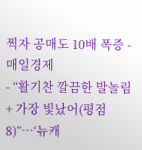찍자 공매도 10배 폭증 - 매일경제
- “활기찬 깔끔한 발놀림 + 가장 빛났어(평점 8)”…‘뉴캐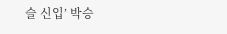슬 신입’ 박승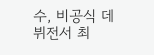수, 비공식 데뷔전서 최